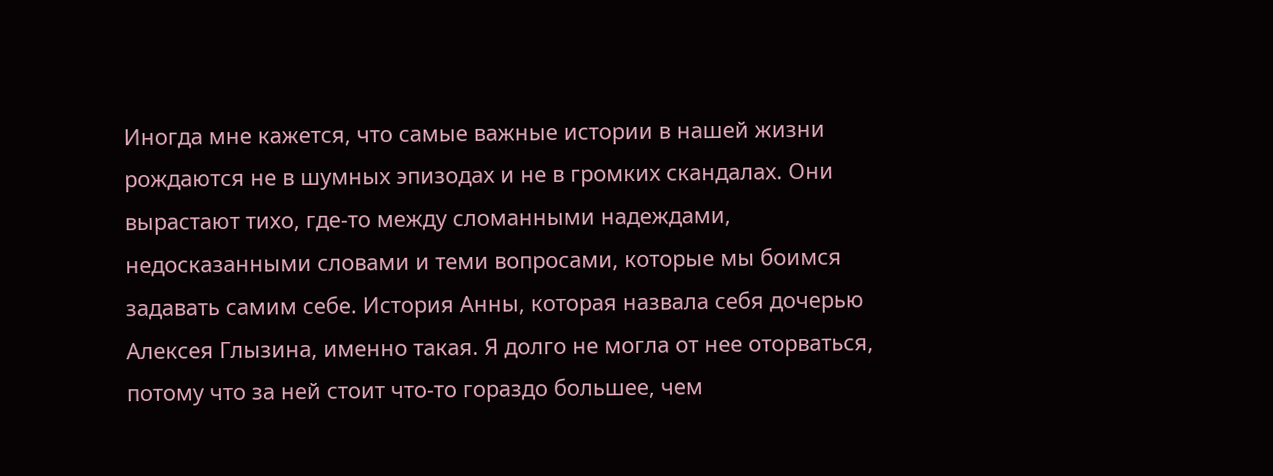Иногда мне кажется, что самые важные истории в нашей жизни рождаются не в шумных эпизодах и не в громких скандалах. Они вырастают тихо, где-то между сломанными надеждами, недосказанными словами и теми вопросами, которые мы боимся задавать самим себе. История Анны, которая назвала себя дочерью Алексея Глызина, именно такая. Я долго не могла от нее оторваться, потому что за ней стоит что-то гораздо большее, чем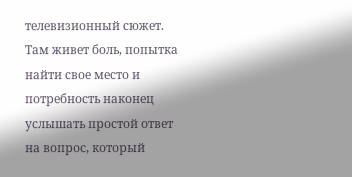телевизионный сюжет. Там живет боль, попытка найти свое место и потребность наконец услышать простой ответ на вопрос, который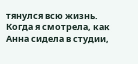тянулся всю жизнь. Когда я смотрела, как Анна сидела в студии,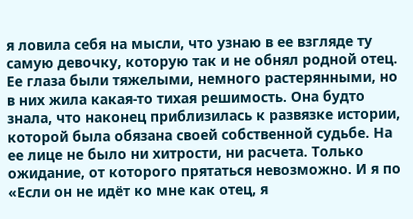я ловила себя на мысли, что узнаю в ее взгляде ту самую девочку, которую так и не обнял родной отец. Ее глаза были тяжелыми, немного растерянными, но в них жила какая-то тихая решимость. Она будто знала, что наконец приблизилась к развязке истории, которой была обязана своей собственной судьбе. На ее лице не было ни хитрости, ни расчета. Только ожидание, от которого прятаться невозможно. И я по
«Если он не идёт ко мне как отец, я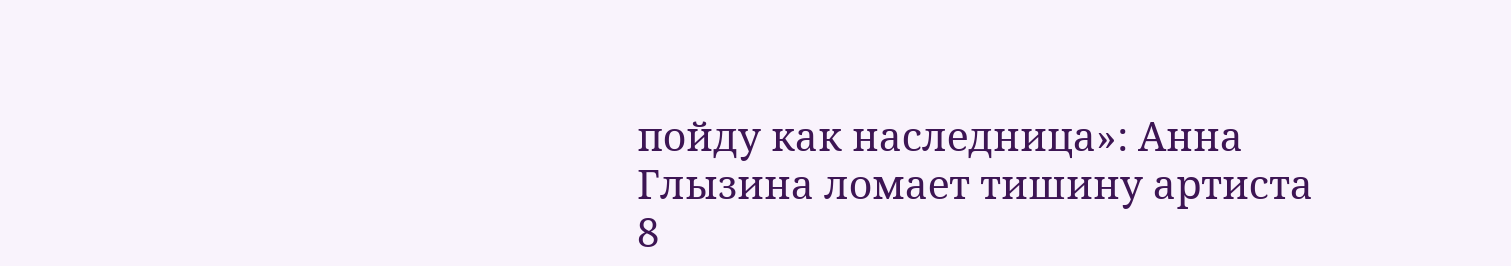пойду как наследница»: Анна Глызина ломает тишину артиста
8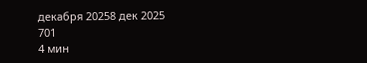декабря 20258 дек 2025
701
4 мин